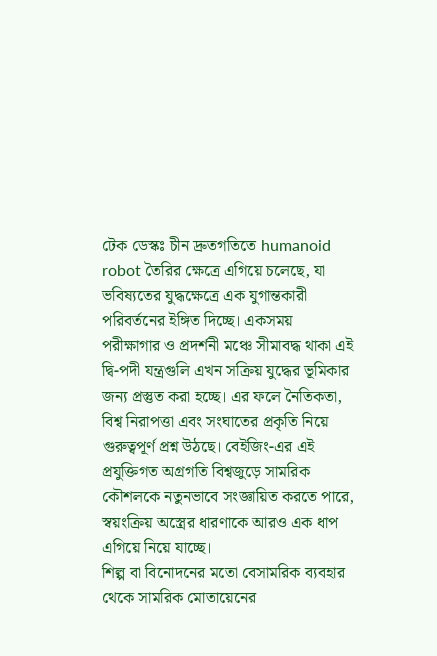টেক ডেস্কঃ চীন দ্রুতগতিতে humanoid robot তৈরির ক্ষেত্রে এগিয়ে চলেছে, যা ভবিষ্যতের যুদ্ধক্ষেত্রে এক যুগান্তকারী পরিবর্তনের ইঙ্গিত দিচ্ছে। একসময় পরীক্ষাগার ও প্রদর্শনী মঞ্চে সীমাবদ্ধ থাকা এই দ্বি-পদী যন্ত্রগুলি এখন সক্রিয় যুদ্ধের ভূমিকার জন্য প্রস্তুত করা হচ্ছে। এর ফলে নৈতিকতা, বিশ্ব নিরাপত্তা এবং সংঘাতের প্রকৃতি নিয়ে গুরুত্বপূর্ণ প্রশ্ন উঠছে। বেইজিং-এর এই প্রযুক্তিগত অগ্রগতি বিশ্বজুড়ে সামরিক কৌশলকে নতুনভাবে সংজ্ঞায়িত করতে পারে, স্বয়ংক্রিয় অস্ত্রের ধারণাকে আরও এক ধাপ এগিয়ে নিয়ে যাচ্ছে।
শিল্প বা বিনোদনের মতো বেসামরিক ব্যবহার থেকে সামরিক মোতায়েনের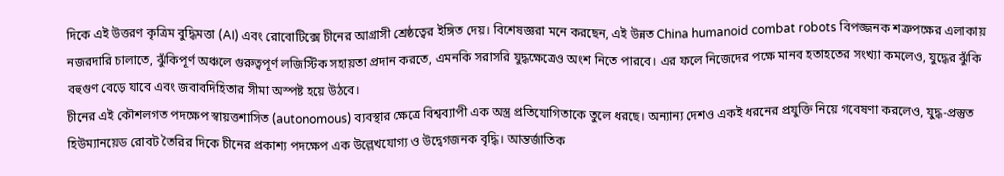দিকে এই উত্তরণ কৃত্রিম বুদ্ধিমত্তা (AI) এবং রোবোটিক্সে চীনের আগ্রাসী শ্রেষ্ঠত্বের ইঙ্গিত দেয়। বিশেষজ্ঞরা মনে করছেন, এই উন্নত China humanoid combat robots বিপজ্জনক শত্রুপক্ষের এলাকায় নজরদারি চালাতে, ঝুঁকিপূর্ণ অঞ্চলে গুরুত্বপূর্ণ লজিস্টিক সহায়তা প্রদান করতে, এমনকি সরাসরি যুদ্ধক্ষেত্রেও অংশ নিতে পারবে। এর ফলে নিজেদের পক্ষে মানব হতাহতের সংখ্যা কমলেও, যুদ্ধের ঝুঁকি বহুগুণ বেড়ে যাবে এবং জবাবদিহিতার সীমা অস্পষ্ট হয়ে উঠবে।
চীনের এই কৌশলগত পদক্ষেপ স্বায়ত্তশাসিত (autonomous) ব্যবস্থার ক্ষেত্রে বিশ্বব্যাপী এক অস্ত্র প্রতিযোগিতাকে তুলে ধরছে। অন্যান্য দেশও একই ধরনের প্রযুক্তি নিয়ে গবেষণা করলেও, যুদ্ধ-প্রস্তুত হিউম্যানয়েড রোবট তৈরির দিকে চীনের প্রকাশ্য পদক্ষেপ এক উল্লেখযোগ্য ও উদ্বেগজনক বৃদ্ধি। আন্তর্জাতিক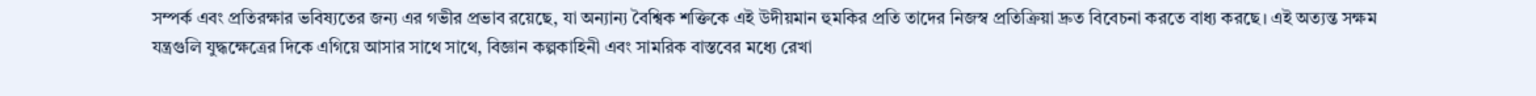সম্পর্ক এবং প্রতিরক্ষার ভবিষ্যতের জন্য এর গভীর প্রভাব রয়েছে, যা অন্যান্য বৈশ্বিক শক্তিকে এই উদীয়মান হুমকির প্রতি তাদের নিজস্ব প্রতিক্রিয়া দ্রুত বিবেচনা করতে বাধ্য করছে। এই অত্যন্ত সক্ষম যন্ত্রগুলি যুদ্ধক্ষেত্রের দিকে এগিয়ে আসার সাথে সাথে, বিজ্ঞান কল্পকাহিনী এবং সামরিক বাস্তবের মধ্যে রেখা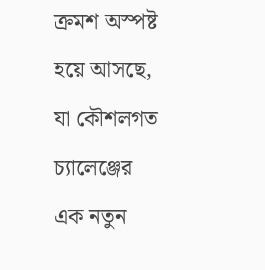ক্রমশ অস্পষ্ট হয়ে আসছে, যা কৌশলগত চ্যালেঞ্জের এক নতুন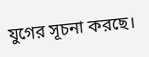যুগের সূচনা করছে।